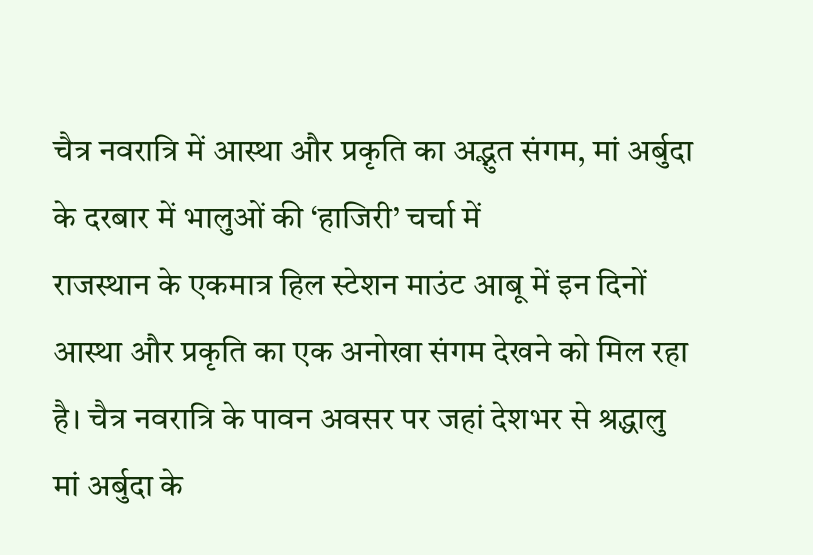चैत्र नवरात्रि में आस्था और प्रकृति का अद्भुत संगम, मां अर्बुदा के दरबार में भालुओं की ‘हाजिरी’ चर्चा में
राजस्थान के एकमात्र हिल स्टेशन माउंट आबू में इन दिनों आस्था और प्रकृति का एक अनोखा संगम देखने को मिल रहा है। चैत्र नवरात्रि के पावन अवसर पर जहां देशभर से श्रद्धालु मां अर्बुदा के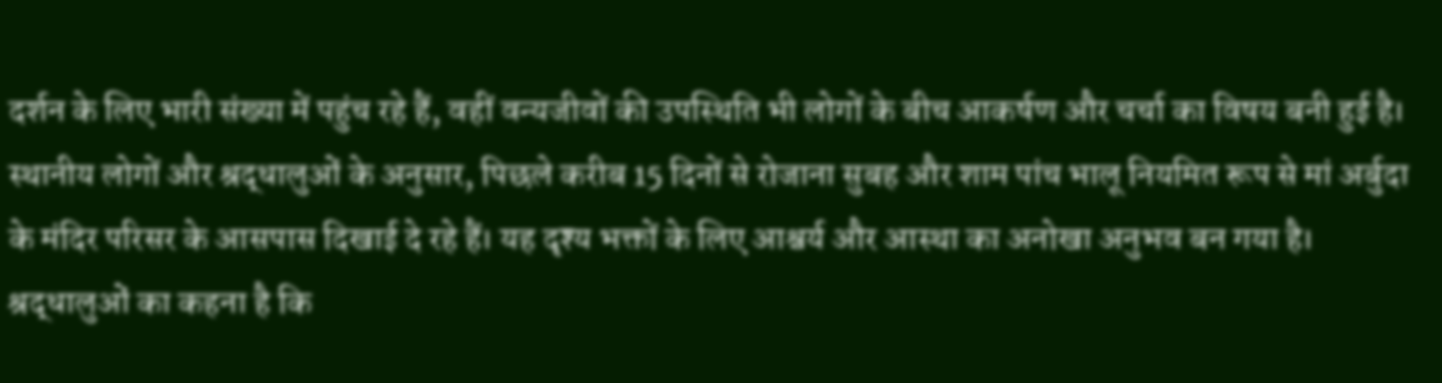दर्शन के लिए भारी संख्या में पहुंच रहे हैं, वहीं वन्यजीवों की उपस्थिति भी लोगों के बीच आकर्षण और चर्चा का विषय बनी हुई है।
स्थानीय लोगों और श्रद्धालुओं के अनुसार, पिछले करीब 15 दिनों से रोजाना सुबह और शाम पांच भालू नियमित रूप से मां अर्बुदा के मंदिर परिसर के आसपास दिखाई दे रहे हैं। यह दृश्य भक्तों के लिए आश्चर्य और आस्था का अनोखा अनुभव बन गया है।
श्रद्धालुओं का कहना है कि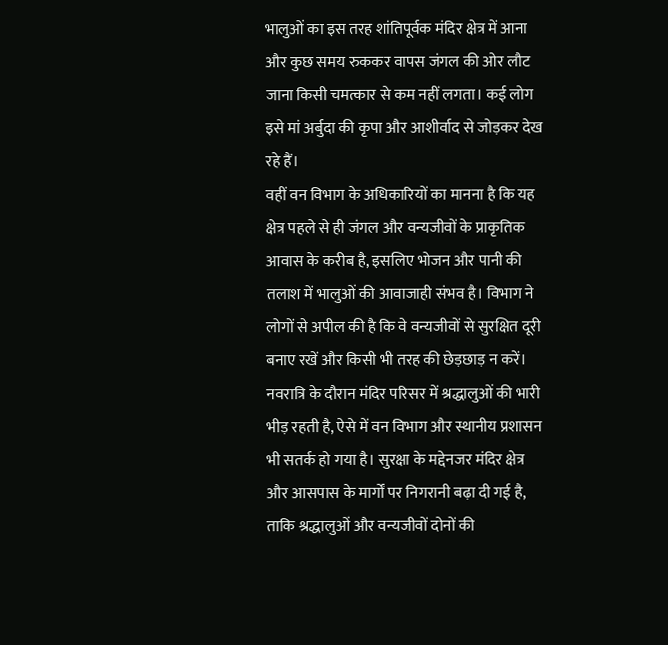भालुओं का इस तरह शांतिपूर्वक मंदिर क्षेत्र में आना और कुछ समय रुककर वापस जंगल की ओर लौट जाना किसी चमत्कार से कम नहीं लगता। कई लोग इसे मां अर्बुदा की कृपा और आशीर्वाद से जोड़कर देख रहे हैं।
वहीं वन विभाग के अधिकारियों का मानना है कि यह क्षेत्र पहले से ही जंगल और वन्यजीवों के प्राकृतिक आवास के करीब है, इसलिए भोजन और पानी की तलाश में भालुओं की आवाजाही संभव है। विभाग ने लोगों से अपील की है कि वे वन्यजीवों से सुरक्षित दूरी बनाए रखें और किसी भी तरह की छेड़छाड़ न करें।
नवरात्रि के दौरान मंदिर परिसर में श्रद्धालुओं की भारी भीड़ रहती है, ऐसे में वन विभाग और स्थानीय प्रशासन भी सतर्क हो गया है। सुरक्षा के मद्देनजर मंदिर क्षेत्र और आसपास के मार्गों पर निगरानी बढ़ा दी गई है, ताकि श्रद्धालुओं और वन्यजीवों दोनों की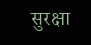सुरक्षा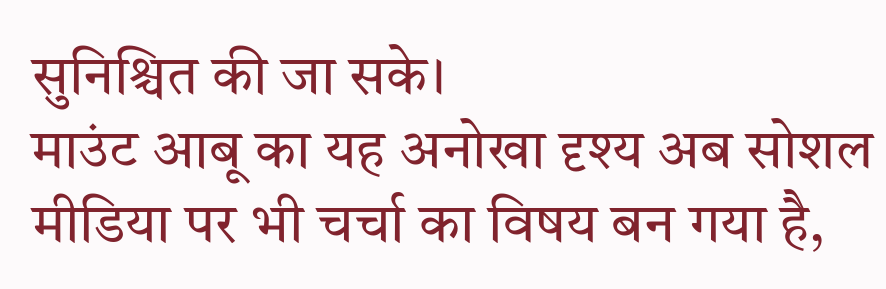सुनिश्चित की जा सके।
माउंट आबू का यह अनोखा दृश्य अब सोशल मीडिया पर भी चर्चा का विषय बन गया है,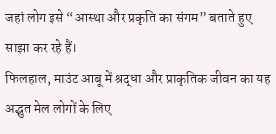जहां लोग इसे “आस्था और प्रकृति का संगम” बताते हुए साझा कर रहे हैं।
फिलहाल, माउंट आबू में श्रद्धा और प्राकृतिक जीवन का यह अद्भुत मेल लोगों के लिए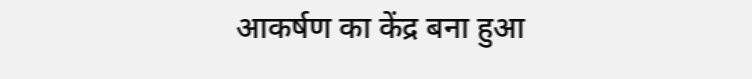आकर्षण का केंद्र बना हुआ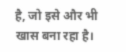है, जो इसे और भी खास बना रहा है।